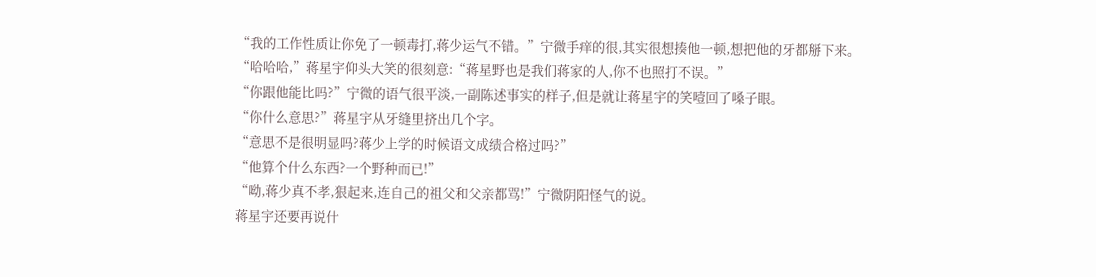“我的工作性质让你免了一顿毒打,蒋少运气不错。”宁微手痒的很,其实很想揍他一顿,想把他的牙都掰下来。
“哈哈哈,”蒋星宇仰头大笑的很刻意:“蒋星野也是我们蒋家的人,你不也照打不误。”
“你跟他能比吗?”宁微的语气很平淡,一副陈述事实的样子,但是就让蒋星宇的笑噎回了嗓子眼。
“你什么意思?”蒋星宇从牙缝里挤出几个字。
“意思不是很明显吗?蒋少上学的时候语文成绩合格过吗?”
“他算个什么东西?一个野种而已!”
“呦,蒋少真不孝,狠起来,连自己的祖父和父亲都骂!”宁微阴阳怪气的说。
蒋星宇还要再说什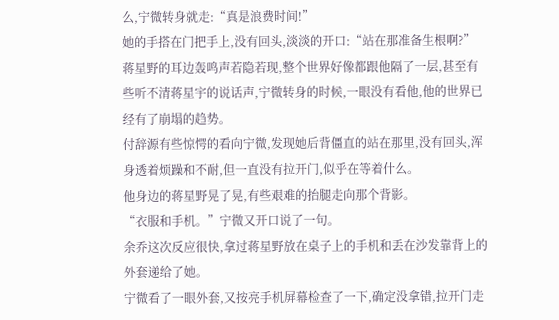么,宁微转身就走:“真是浪费时间!”
她的手搭在门把手上,没有回头,淡淡的开口:“站在那准备生根啊?”
蒋星野的耳边轰鸣声若隐若现,整个世界好像都跟他隔了一层,甚至有些听不清蒋星宇的说话声,宁微转身的时候,一眼没有看他,他的世界已经有了崩塌的趋势。
付辞源有些惊愕的看向宁微,发现她后背僵直的站在那里,没有回头,浑身透着烦躁和不耐,但一直没有拉开门,似乎在等着什么。
他身边的蒋星野晃了晃,有些艰难的抬腿走向那个背影。
“衣服和手机。”宁微又开口说了一句。
余乔这次反应很快,拿过蒋星野放在桌子上的手机和丢在沙发靠背上的外套递给了她。
宁微看了一眼外套,又按亮手机屏幕检查了一下,确定没拿错,拉开门走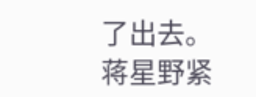了出去。
蒋星野紧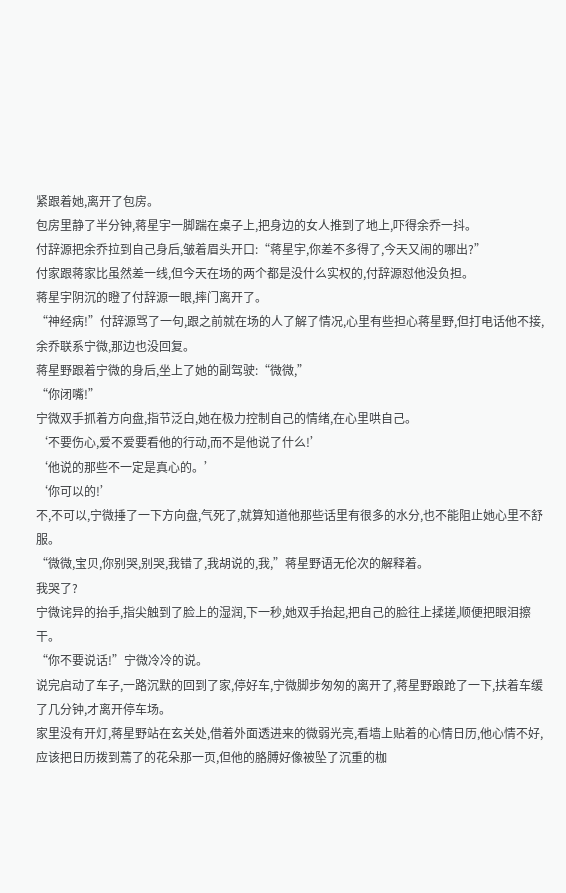紧跟着她,离开了包房。
包房里静了半分钟,蒋星宇一脚踹在桌子上,把身边的女人推到了地上,吓得余乔一抖。
付辞源把余乔拉到自己身后,皱着眉头开口:“蒋星宇,你差不多得了,今天又闹的哪出?”
付家跟蒋家比虽然差一线,但今天在场的两个都是没什么实权的,付辞源怼他没负担。
蒋星宇阴沉的瞪了付辞源一眼,摔门离开了。
“神经病!”付辞源骂了一句,跟之前就在场的人了解了情况,心里有些担心蒋星野,但打电话他不接,余乔联系宁微,那边也没回复。
蒋星野跟着宁微的身后,坐上了她的副驾驶:“微微,”
“你闭嘴!”
宁微双手抓着方向盘,指节泛白,她在极力控制自己的情绪,在心里哄自己。
‘不要伤心,爱不爱要看他的行动,而不是他说了什么!’
‘他说的那些不一定是真心的。’
‘你可以的!’
不,不可以,宁微捶了一下方向盘,气死了,就算知道他那些话里有很多的水分,也不能阻止她心里不舒服。
“微微,宝贝,你别哭,别哭,我错了,我胡说的,我,”蒋星野语无伦次的解释着。
我哭了?
宁微诧异的抬手,指尖触到了脸上的湿润,下一秒,她双手抬起,把自己的脸往上揉搓,顺便把眼泪擦干。
“你不要说话!”宁微冷冷的说。
说完启动了车子,一路沉默的回到了家,停好车,宁微脚步匆匆的离开了,蒋星野踉跄了一下,扶着车缓了几分钟,才离开停车场。
家里没有开灯,蒋星野站在玄关处,借着外面透进来的微弱光亮,看墙上贴着的心情日历,他心情不好,应该把日历拨到蔫了的花朵那一页,但他的胳膊好像被坠了沉重的枷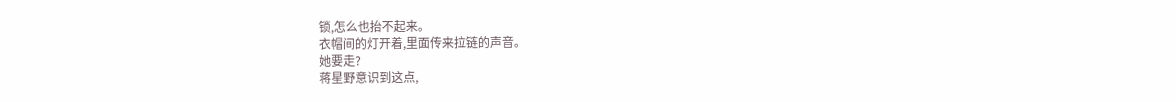锁,怎么也抬不起来。
衣帽间的灯开着,里面传来拉链的声音。
她要走?
蒋星野意识到这点,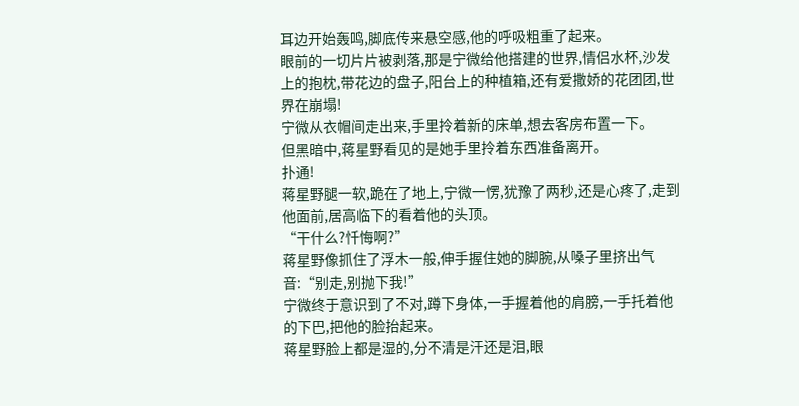耳边开始轰鸣,脚底传来悬空感,他的呼吸粗重了起来。
眼前的一切片片被剥落,那是宁微给他搭建的世界,情侣水杯,沙发上的抱枕,带花边的盘子,阳台上的种植箱,还有爱撒娇的花团团,世界在崩塌!
宁微从衣帽间走出来,手里拎着新的床单,想去客房布置一下。
但黑暗中,蒋星野看见的是她手里拎着东西准备离开。
扑通!
蒋星野腿一软,跪在了地上,宁微一愣,犹豫了两秒,还是心疼了,走到他面前,居高临下的看着他的头顶。
“干什么?忏悔啊?”
蒋星野像抓住了浮木一般,伸手握住她的脚腕,从嗓子里挤出气音:“别走,别抛下我!”
宁微终于意识到了不对,蹲下身体,一手握着他的肩膀,一手托着他的下巴,把他的脸抬起来。
蒋星野脸上都是湿的,分不清是汗还是泪,眼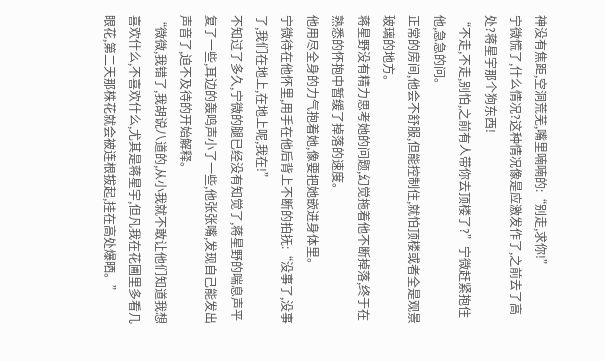神没有焦距,空洞荒芜,嘴里喃喃的:“别走,求你!”
宁微慌了,什么情况?这种情况像是应激发作了,之前去了高处?蒋星宇那个狗东西!
“不走,不走,别怕,之前有人带你去顶楼了?”宁微赶紧抱住他,急急的问。
正常的房间,他会不舒服,但能控制住,就怕顶楼或者全是观景玻璃的地方。
蒋星野没有精力思考她的问题,幻觉拖着他不断掉落,终于在熟悉的怀抱中暂缓了掉落的速度。
他用尽全身的力气抱着她,像要把她嵌进身体里。
宁微待在他怀里,用手在他后背上不断的拍抚:“没事了,没事了,我们在地上,在地上呢,我在!”
不知过了多久,宁微的腿已经没有知觉了,蒋星野的喘息声平复了一些,耳边的轰鸣声小了一些,他张张嘴,发现自己能发出声音了,迫不及待的开始解释。
“微微,我错了,我胡说八道的,从小我就不敢让他们知道我想喜欢什么,不喜欢什么,尤其是蒋星宇,但凡我在花圃里多看几眼花,第二天那株花就会被连根拔起,挂在高处爆晒。”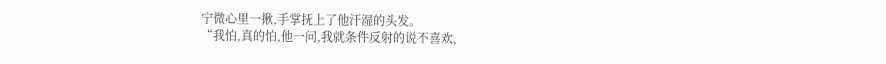宁微心里一揪,手掌抚上了他汗湿的头发。
“我怕,真的怕,他一问,我就条件反射的说不喜欢,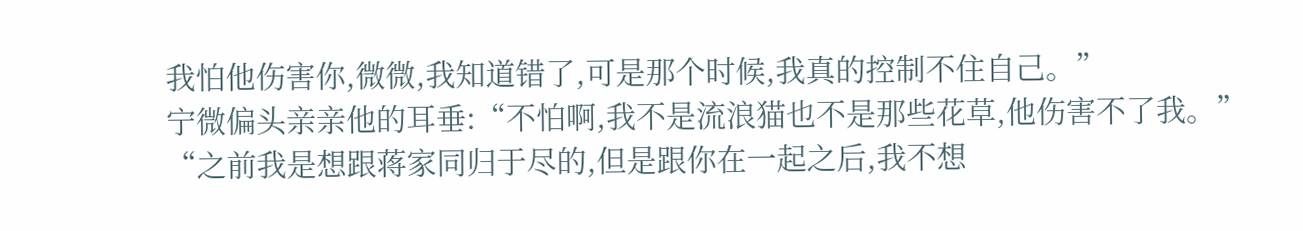我怕他伤害你,微微,我知道错了,可是那个时候,我真的控制不住自己。”
宁微偏头亲亲他的耳垂:“不怕啊,我不是流浪猫也不是那些花草,他伤害不了我。”
“之前我是想跟蒋家同归于尽的,但是跟你在一起之后,我不想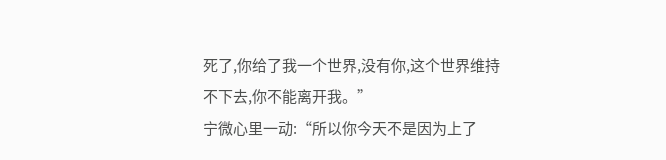死了,你给了我一个世界,没有你,这个世界维持不下去,你不能离开我。”
宁微心里一动:“所以你今天不是因为上了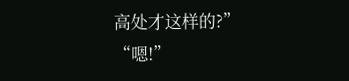高处才这样的?”
“嗯!”